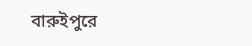বারুইপুরে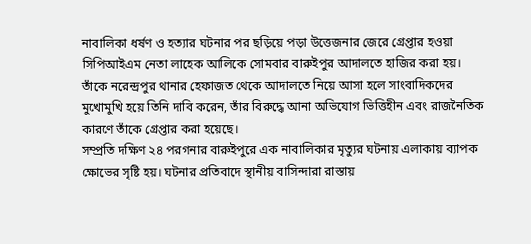নাবালিকা ধর্ষণ ও হত্যার ঘটনার পর ছড়িয়ে পড়া উত্তেজনার জেরে গ্রেপ্তার হওয়া সিপিআইএম নেতা লাহেক আলিকে সোমবার বারুইপুর আদালতে হাজির করা হয়। তাঁকে নরেন্দ্রপুর থানার হেফাজত থেকে আদালতে নিয়ে আসা হলে সাংবাদিকদের মুখোমুখি হয়ে তিনি দাবি করেন, তাঁর বিরুদ্ধে আনা অভিযোগ ভিত্তিহীন এবং রাজনৈতিক কারণে তাঁকে গ্রেপ্তার করা হয়েছে।
সম্প্রতি দক্ষিণ ২৪ পরগনার বারুইপুরে এক নাবালিকার মৃত্যুর ঘটনায় এলাকায় ব্যাপক ক্ষোভের সৃষ্টি হয়। ঘটনার প্রতিবাদে স্থানীয় বাসিন্দারা রাস্তায়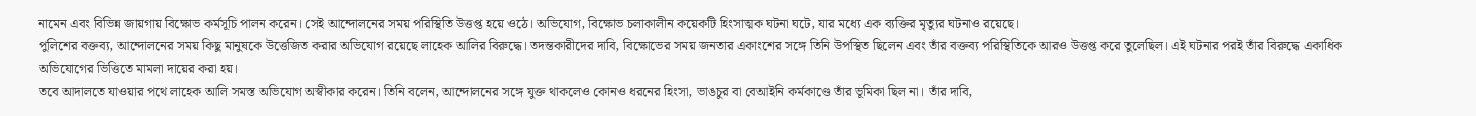নামেন এবং বিভিন্ন জায়গায় বিক্ষোভ কর্মসূচি পালন করেন। সেই আন্দোলনের সময় পরিস্থিতি উত্তপ্ত হয়ে ওঠে। অভিযোগ, বিক্ষোভ চলাকালীন কয়েকটি হিংসাত্মক ঘটনা ঘটে, যার মধ্যে এক ব্যক্তির মৃত্যুর ঘটনাও রয়েছে।
পুলিশের বক্তব্য, আন্দোলনের সময় কিছু মানুষকে উত্তেজিত করার অভিযোগ রয়েছে লাহেক আলির বিরুদ্ধে। তদন্তকারীদের দাবি, বিক্ষোভের সময় জনতার একাংশের সঙ্গে তিনি উপস্থিত ছিলেন এবং তাঁর বক্তব্য পরিস্থিতিকে আরও উত্তপ্ত করে তুলেছিল। এই ঘটনার পরই তাঁর বিরুদ্ধে একাধিক অভিযোগের ভিত্তিতে মামলা দায়ের করা হয়।
তবে আদালতে যাওয়ার পথে লাহেক আলি সমস্ত অভিযোগ অস্বীকার করেন। তিনি বলেন, আন্দোলনের সঙ্গে যুক্ত থাকলেও কোনও ধরনের হিংসা, ভাঙচুর বা বেআইনি কর্মকাণ্ডে তাঁর ভূমিকা ছিল না। তাঁর দাবি,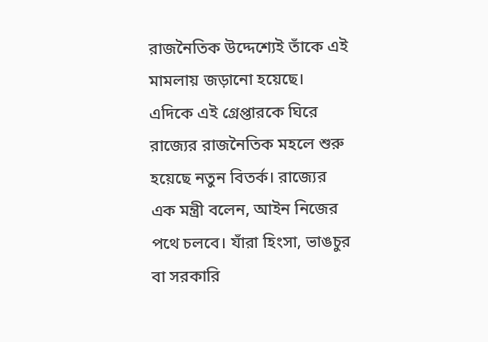রাজনৈতিক উদ্দেশ্যেই তাঁকে এই মামলায় জড়ানো হয়েছে।
এদিকে এই গ্রেপ্তারকে ঘিরে রাজ্যের রাজনৈতিক মহলে শুরু হয়েছে নতুন বিতর্ক। রাজ্যের এক মন্ত্রী বলেন, আইন নিজের পথে চলবে। যাঁরা হিংসা, ভাঙচুর বা সরকারি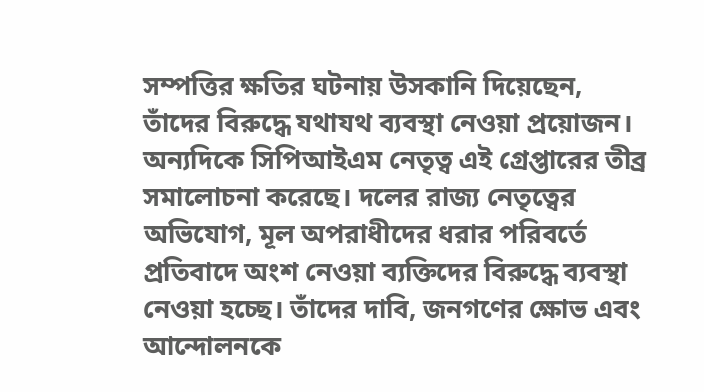সম্পত্তির ক্ষতির ঘটনায় উসকানি দিয়েছেন, তাঁদের বিরুদ্ধে যথাযথ ব্যবস্থা নেওয়া প্রয়োজন।
অন্যদিকে সিপিআইএম নেতৃত্ব এই গ্রেপ্তারের তীব্র সমালোচনা করেছে। দলের রাজ্য নেতৃত্বের অভিযোগ, মূল অপরাধীদের ধরার পরিবর্তে প্রতিবাদে অংশ নেওয়া ব্যক্তিদের বিরুদ্ধে ব্যবস্থা নেওয়া হচ্ছে। তাঁদের দাবি, জনগণের ক্ষোভ এবং আন্দোলনকে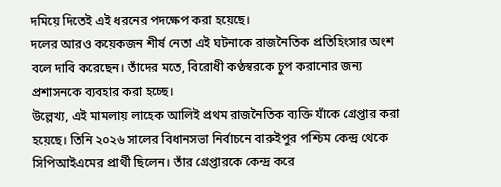দমিয়ে দিতেই এই ধরনের পদক্ষেপ করা হয়েছে।
দলের আরও কয়েকজন শীর্ষ নেতা এই ঘটনাকে রাজনৈতিক প্রতিহিংসার অংশ বলে দাবি করেছেন। তাঁদের মতে, বিরোধী কণ্ঠস্বরকে চুপ করানোর জন্য প্রশাসনকে ব্যবহার করা হচ্ছে।
উল্লেখ্য, এই মামলায় লাহেক আলিই প্রথম রাজনৈতিক ব্যক্তি যাঁকে গ্রেপ্তার করা হয়েছে। তিনি ২০২৬ সালের বিধানসভা নির্বাচনে বারুইপুর পশ্চিম কেন্দ্র থেকে সিপিআইএমের প্রার্থী ছিলেন। তাঁর গ্রেপ্তারকে কেন্দ্র করে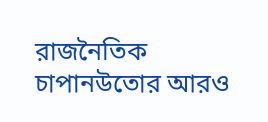রাজনৈতিক চাপানউতোর আরও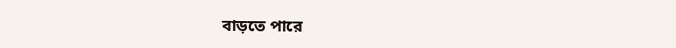বাড়তে পারে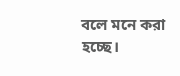বলে মনে করা হচ্ছে।